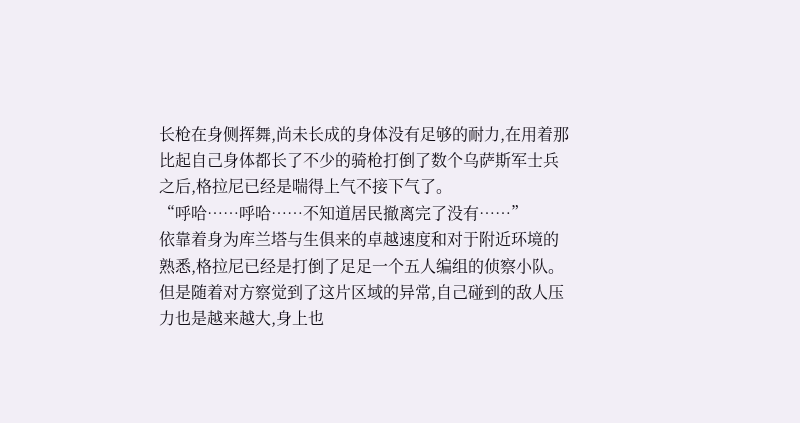长枪在身侧挥舞,尚未长成的身体没有足够的耐力,在用着那比起自己身体都长了不少的骑枪打倒了数个乌萨斯军士兵之后,格拉尼已经是喘得上气不接下气了。
“呼哈……呼哈……不知道居民撤离完了没有……”
依靠着身为库兰塔与生俱来的卓越速度和对于附近环境的熟悉,格拉尼已经是打倒了足足一个五人编组的侦察小队。
但是随着对方察觉到了这片区域的异常,自己碰到的敌人压力也是越来越大,身上也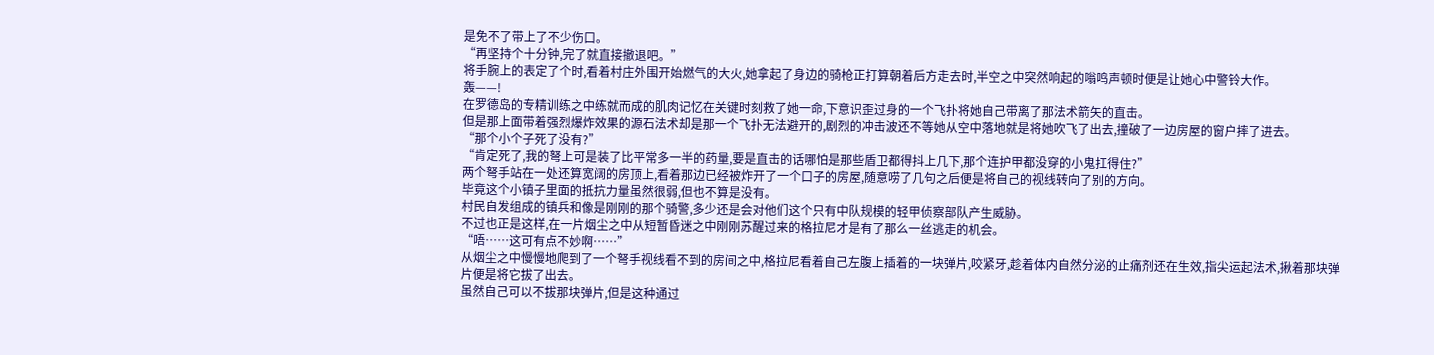是免不了带上了不少伤口。
“再坚持个十分钟,完了就直接撤退吧。”
将手腕上的表定了个时,看着村庄外围开始燃气的大火,她拿起了身边的骑枪正打算朝着后方走去时,半空之中突然响起的嗡鸣声顿时便是让她心中警铃大作。
轰——!
在罗德岛的专精训练之中练就而成的肌肉记忆在关键时刻救了她一命,下意识歪过身的一个飞扑将她自己带离了那法术箭矢的直击。
但是那上面带着强烈爆炸效果的源石法术却是那一个飞扑无法避开的,剧烈的冲击波还不等她从空中落地就是将她吹飞了出去,撞破了一边房屋的窗户摔了进去。
“那个小个子死了没有?”
“肯定死了,我的弩上可是装了比平常多一半的药量,要是直击的话哪怕是那些盾卫都得抖上几下,那个连护甲都没穿的小鬼扛得住?”
两个弩手站在一处还算宽阔的房顶上,看着那边已经被炸开了一个口子的房屋,随意唠了几句之后便是将自己的视线转向了别的方向。
毕竟这个小镇子里面的抵抗力量虽然很弱,但也不算是没有。
村民自发组成的镇兵和像是刚刚的那个骑警,多少还是会对他们这个只有中队规模的轻甲侦察部队产生威胁。
不过也正是这样,在一片烟尘之中从短暂昏迷之中刚刚苏醒过来的格拉尼才是有了那么一丝逃走的机会。
“唔……这可有点不妙啊……”
从烟尘之中慢慢地爬到了一个弩手视线看不到的房间之中,格拉尼看着自己左腹上插着的一块弹片,咬紧牙,趁着体内自然分泌的止痛剂还在生效,指尖运起法术,揪着那块弹片便是将它拔了出去。
虽然自己可以不拔那块弹片,但是这种通过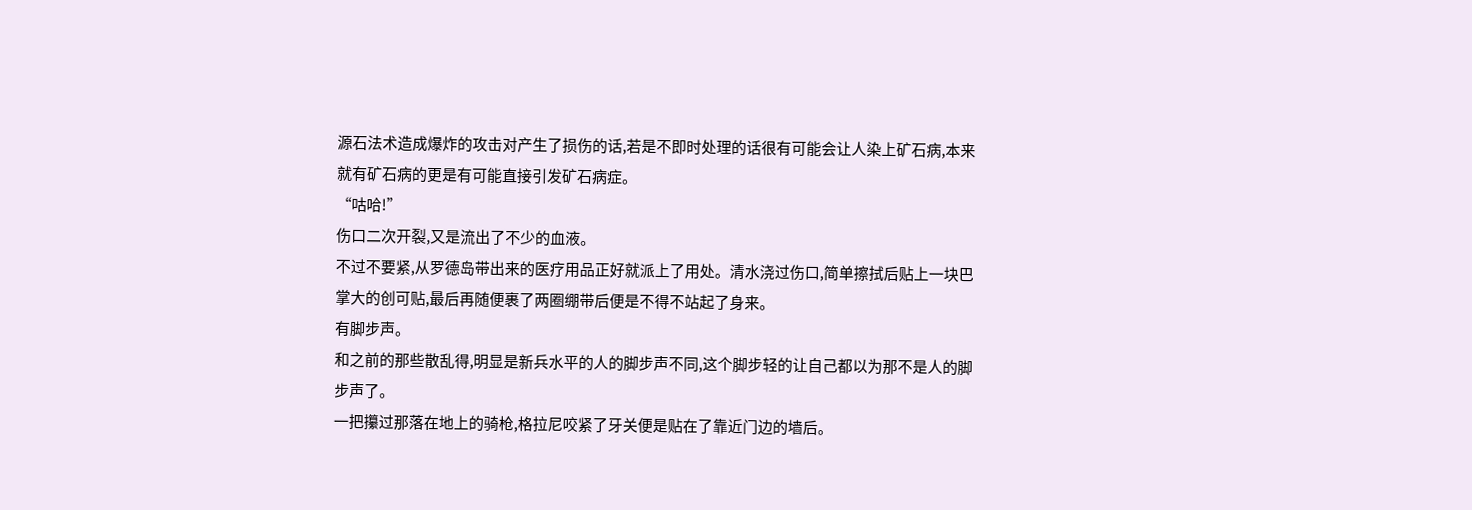源石法术造成爆炸的攻击对产生了损伤的话,若是不即时处理的话很有可能会让人染上矿石病,本来就有矿石病的更是有可能直接引发矿石病症。
“咕哈!”
伤口二次开裂,又是流出了不少的血液。
不过不要紧,从罗德岛带出来的医疗用品正好就派上了用处。清水浇过伤口,简单擦拭后贴上一块巴掌大的创可贴,最后再随便裹了两圈绷带后便是不得不站起了身来。
有脚步声。
和之前的那些散乱得,明显是新兵水平的人的脚步声不同,这个脚步轻的让自己都以为那不是人的脚步声了。
一把攥过那落在地上的骑枪,格拉尼咬紧了牙关便是贴在了靠近门边的墙后。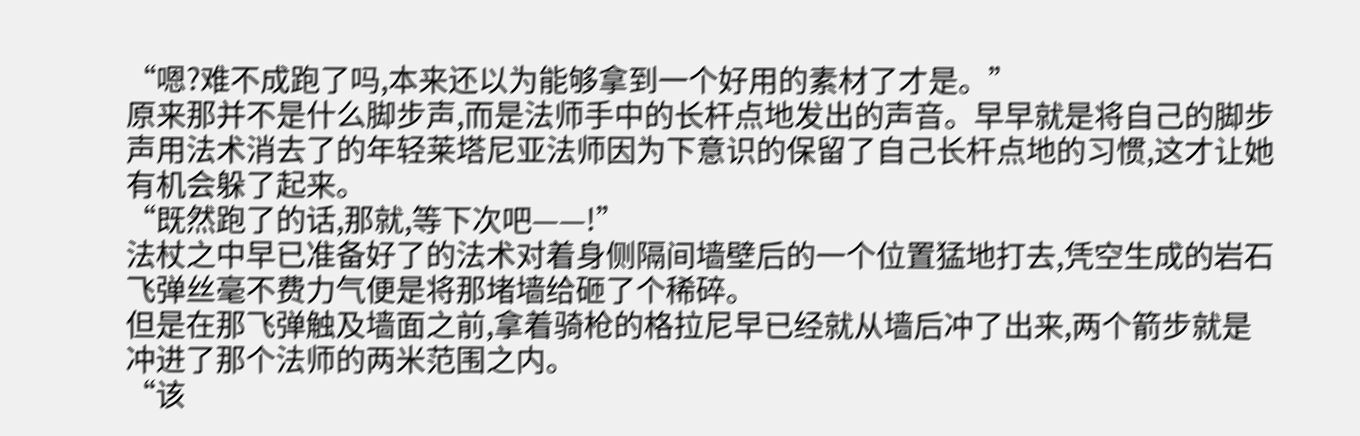“嗯?难不成跑了吗,本来还以为能够拿到一个好用的素材了才是。”
原来那并不是什么脚步声,而是法师手中的长杆点地发出的声音。早早就是将自己的脚步声用法术消去了的年轻莱塔尼亚法师因为下意识的保留了自己长杆点地的习惯,这才让她有机会躲了起来。
“既然跑了的话,那就,等下次吧——!”
法杖之中早已准备好了的法术对着身侧隔间墙壁后的一个位置猛地打去,凭空生成的岩石飞弹丝毫不费力气便是将那堵墙给砸了个稀碎。
但是在那飞弹触及墙面之前,拿着骑枪的格拉尼早已经就从墙后冲了出来,两个箭步就是冲进了那个法师的两米范围之内。
“该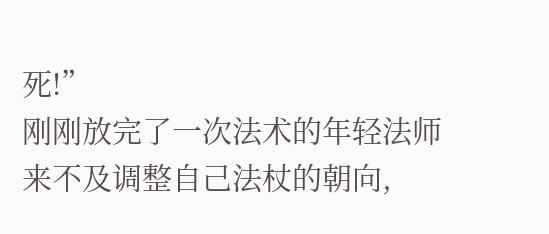死!”
刚刚放完了一次法术的年轻法师来不及调整自己法杖的朝向,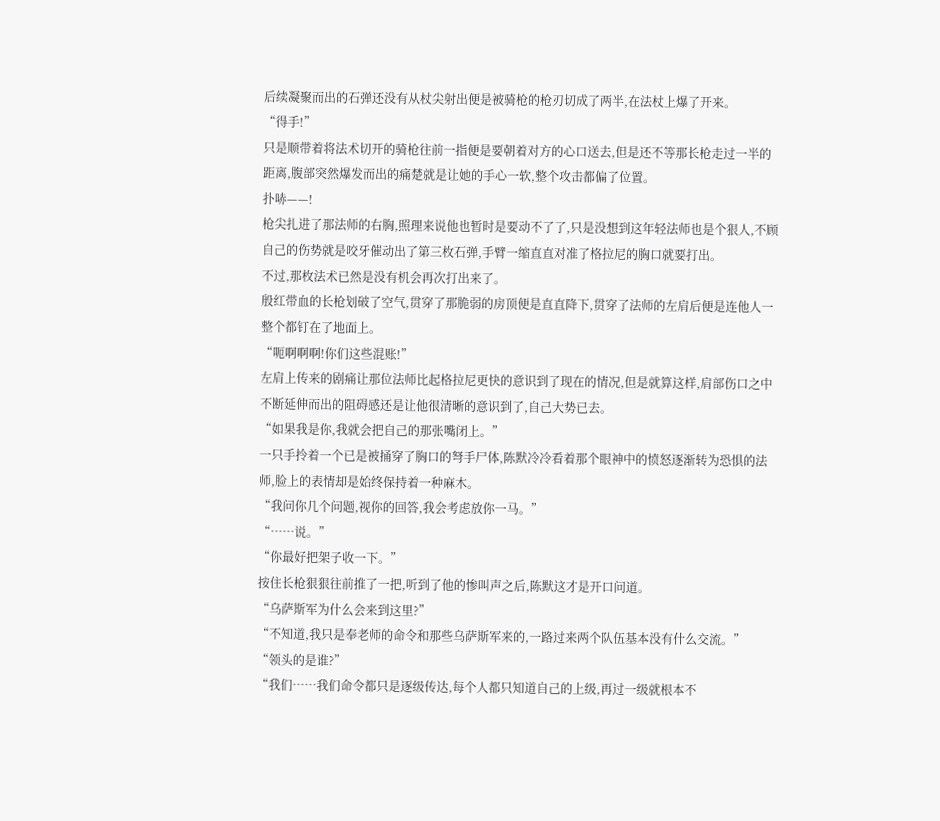后续凝聚而出的石弹还没有从杖尖射出便是被骑枪的枪刃切成了两半,在法杖上爆了开来。
“得手!”
只是顺带着将法术切开的骑枪往前一指便是要朝着对方的心口送去,但是还不等那长枪走过一半的距离,腹部突然爆发而出的痛楚就是让她的手心一软,整个攻击都偏了位置。
扑哧——!
枪尖扎进了那法师的右胸,照理来说他也暂时是要动不了了,只是没想到这年轻法师也是个狠人,不顾自己的伤势就是咬牙催动出了第三枚石弹,手臂一缩直直对准了格拉尼的胸口就要打出。
不过,那枚法术已然是没有机会再次打出来了。
殷红带血的长枪划破了空气,贯穿了那脆弱的房顶便是直直降下,贯穿了法师的左肩后便是连他人一整个都钉在了地面上。
“呃啊啊啊!你们这些混账!”
左肩上传来的剧痛让那位法师比起格拉尼更快的意识到了现在的情况,但是就算这样,肩部伤口之中不断延伸而出的阻碍感还是让他很清晰的意识到了,自己大势已去。
“如果我是你,我就会把自己的那张嘴闭上。”
一只手拎着一个已是被捅穿了胸口的弩手尸体,陈默冷冷看着那个眼神中的愤怒逐渐转为恐惧的法师,脸上的表情却是始终保持着一种麻木。
“我问你几个问题,视你的回答,我会考虑放你一马。”
“……说。”
“你最好把架子收一下。”
按住长枪狠狠往前推了一把,听到了他的惨叫声之后,陈默这才是开口问道。
“乌萨斯军为什么会来到这里?”
“不知道,我只是奉老师的命令和那些乌萨斯军来的,一路过来两个队伍基本没有什么交流。”
“领头的是谁?”
“我们……我们命令都只是逐级传达,每个人都只知道自己的上级,再过一级就根本不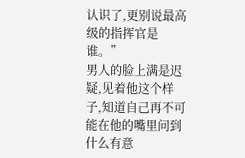认识了,更别说最高级的指挥官是谁。”
男人的脸上满是迟疑,见着他这个样子,知道自己再不可能在他的嘴里问到什么有意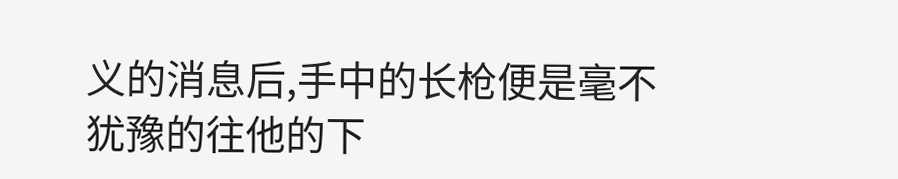义的消息后,手中的长枪便是毫不犹豫的往他的下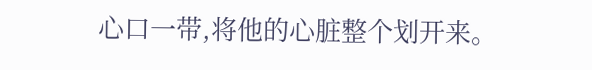心口一带,将他的心脏整个划开来。